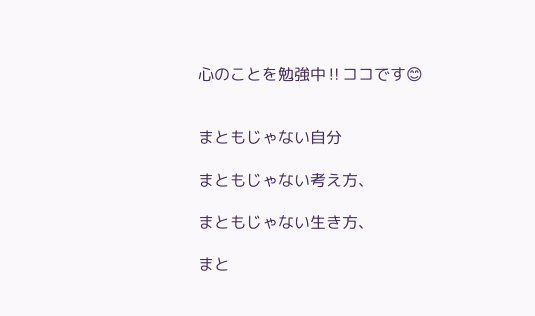心のことを勉強中‼ココです😊


まともじゃない自分

まともじゃない考え方、

まともじゃない生き方、

まと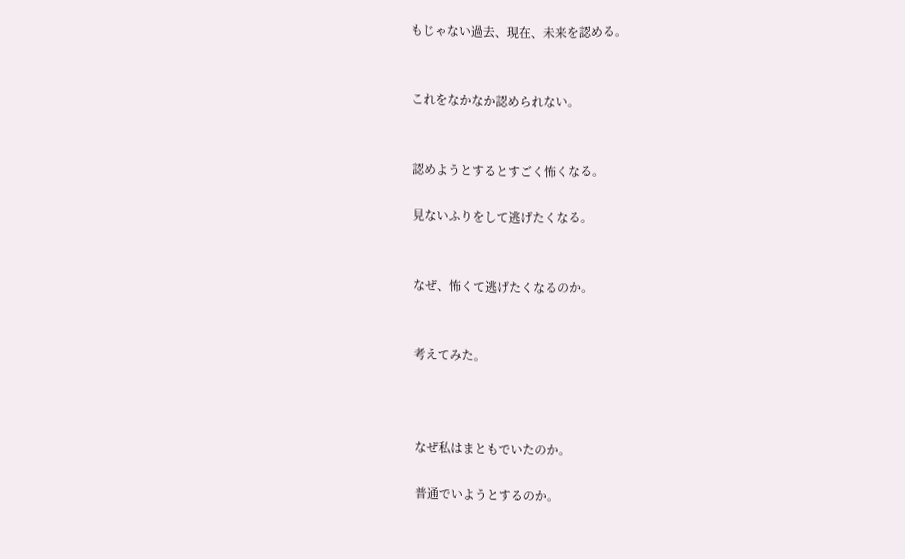もじゃない過去、現在、未来を認める。


これをなかなか認められない。


認めようとするとすごく怖くなる。

見ないふりをして逃げたくなる。


なぜ、怖くて逃げたくなるのか。


考えてみた。



なぜ私はまともでいたのか。

普通でいようとするのか。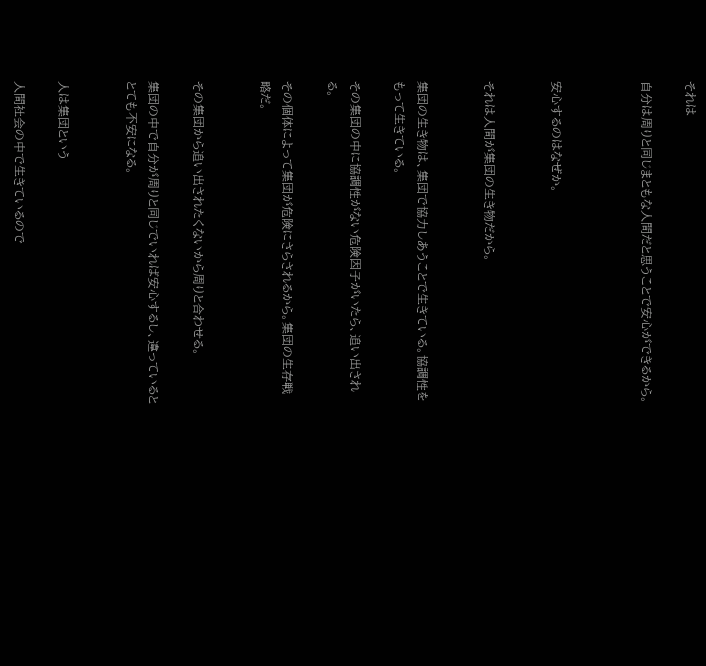それは

自分は周りと同じまともな人間だと思うことで安心ができるから。



安心するのはなぜか。


それは人間が集団の生き物だから。


集団の生き物は、集団で協力しあうことで生きている。協調性をもって生きている。

その集団の中に協調性がない危険因子がいたら、追い出される。

その個体によって集団が危険にさらされるから。集団の生存戦略だ。


その集団から追い出されたくないから周りと合わせる。

集団の中で自分が周りと同じでいれば安心するし、違っているととても不安になる。


人は集団という

人間社会の中で生きているので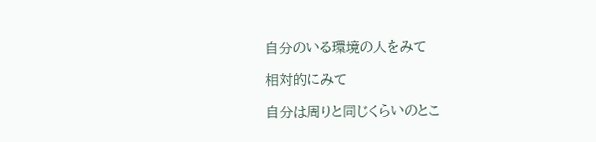自分のいる環境の人をみて

相対的にみて

自分は周りと同じくらいのとこ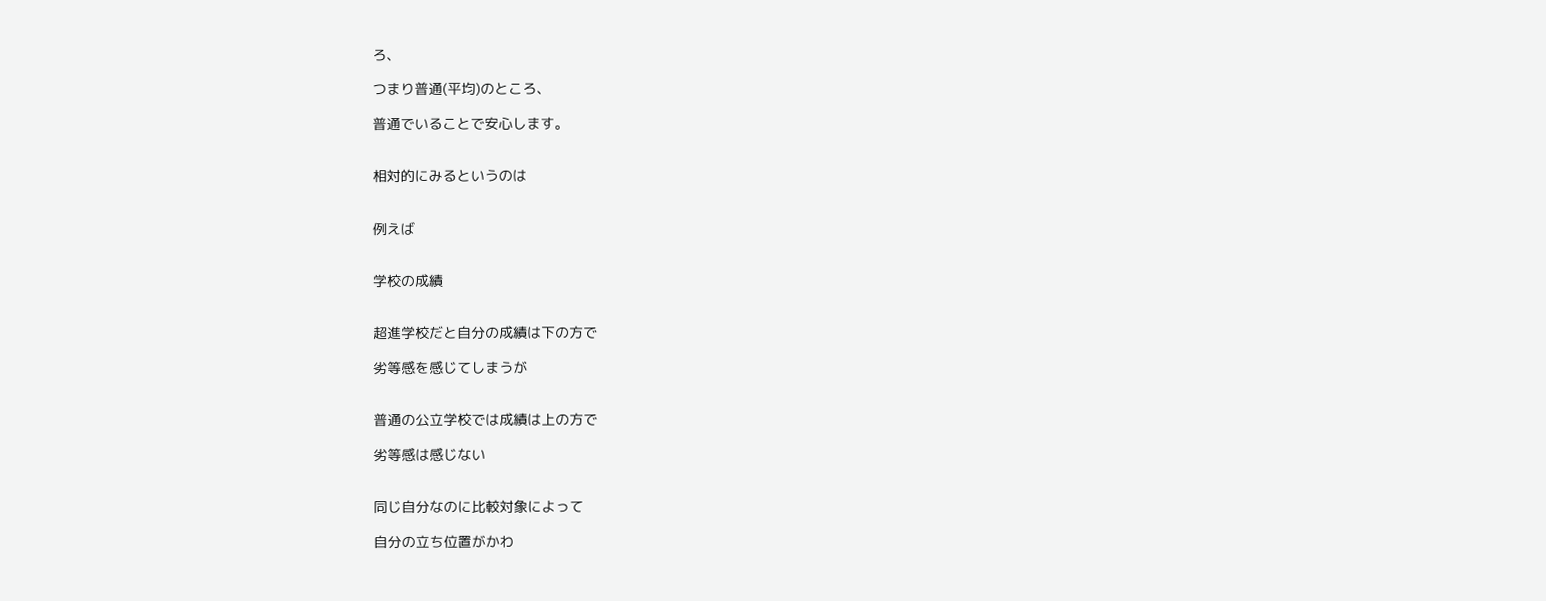ろ、

つまり普通(平均)のところ、

普通でいることで安心します。


相対的にみるというのは


例えば


学校の成績


超進学校だと自分の成績は下の方で

劣等感を感じてしまうが


普通の公立学校では成績は上の方で

劣等感は感じない


同じ自分なのに比較対象によって

自分の立ち位置がかわ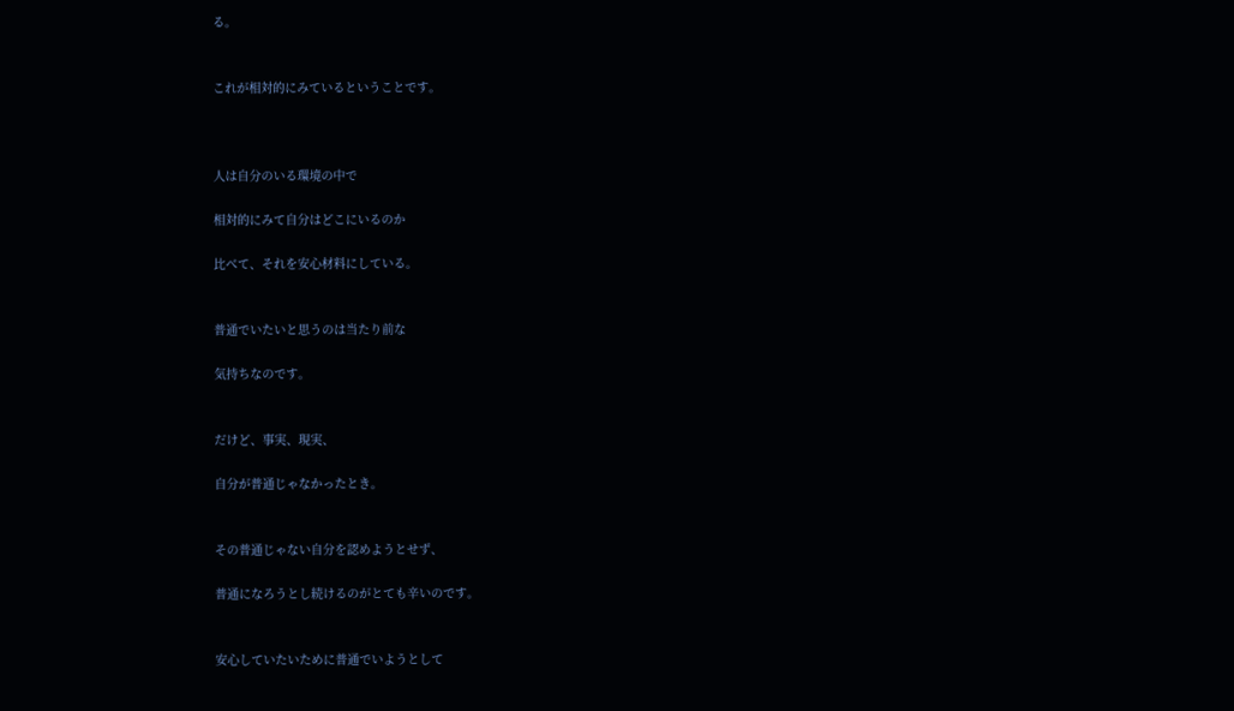る。


これが相対的にみているということです。



人は自分のいる環境の中で

相対的にみて自分はどこにいるのか

比べて、それを安心材料にしている。


普通でいたいと思うのは当たり前な

気持ちなのです。


だけど、事実、現実、

自分が普通じゃなかったとき。


その普通じゃない自分を認めようとせず、

普通になろうとし続けるのがとても辛いのです。


安心していたいために普通でいようとして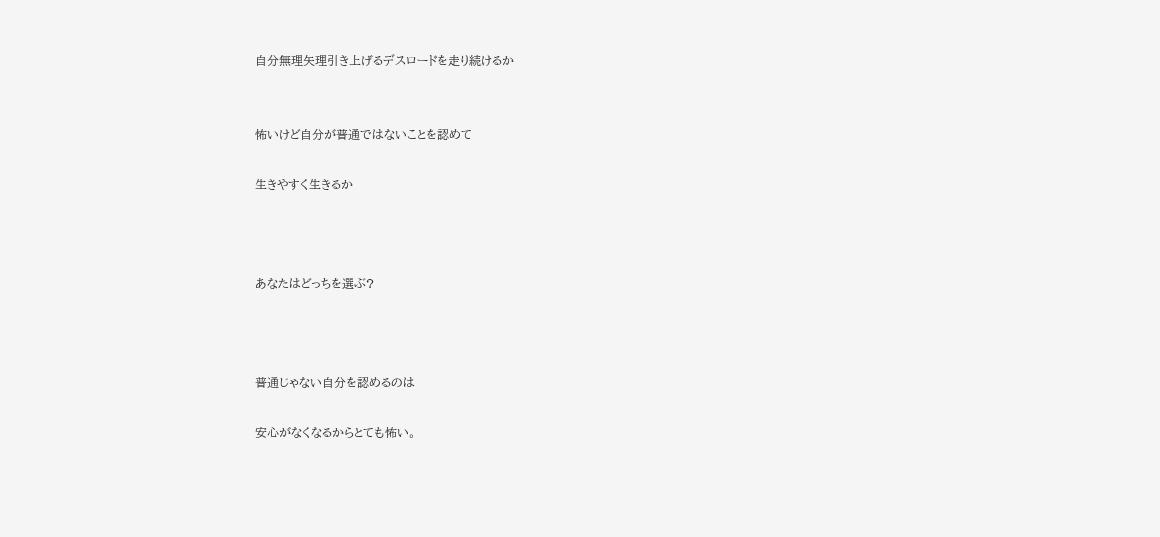自分無理矢理引き上げるデスロードを走り続けるか


怖いけど自分が普通ではないことを認めて

生きやすく生きるか



あなたはどっちを選ぶ?



普通じゃない自分を認めるのは

安心がなくなるからとても怖い。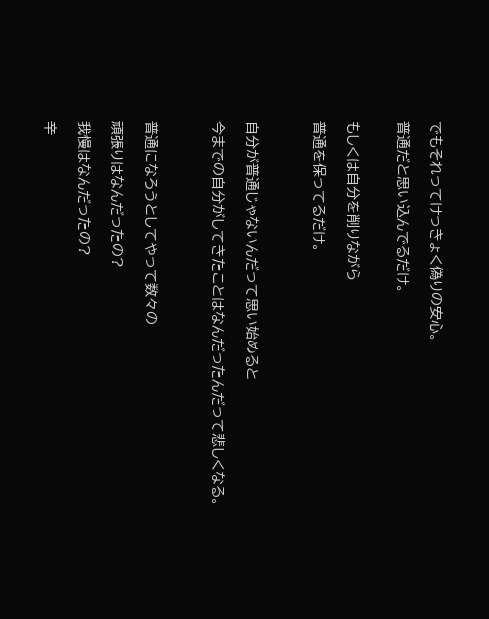でもそれってけっきょく偽りの安心。

普通だと思い込んでるだけ。


もしくは自分を削りながら

普通を保ってるだけ。



自分が普通じゃないんだって思い始めると

今までの自分がしてきたことはなんだったんだって悲しくなる。



普通になろうとしてやって数々の

頑張りはなんだったの?

我慢はなんだったの?

辛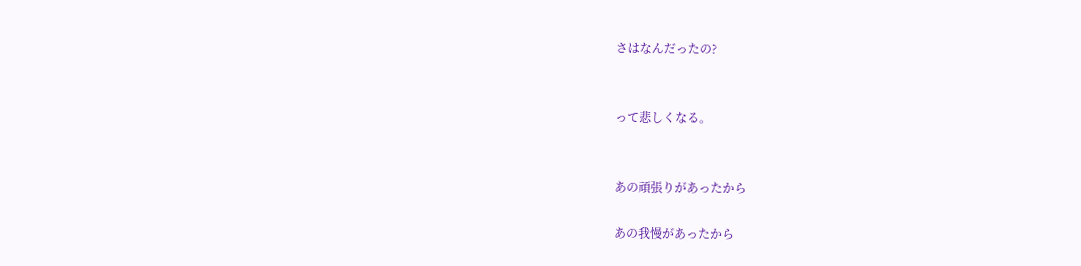さはなんだったの?


って悲しくなる。


あの頑張りがあったから

あの我慢があったから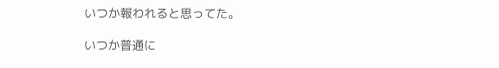いつか報われると思ってた。

いつか普通に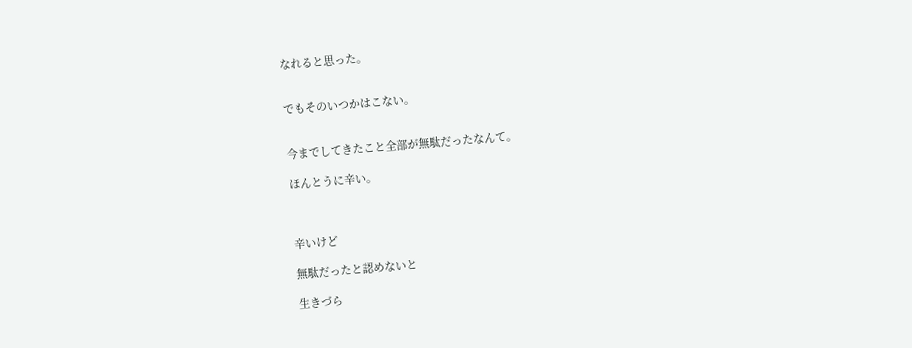なれると思った。


でもそのいつかはこない。


今までしてきたこと全部が無駄だったなんて。

ほんとうに辛い。



辛いけど

無駄だったと認めないと

生きづら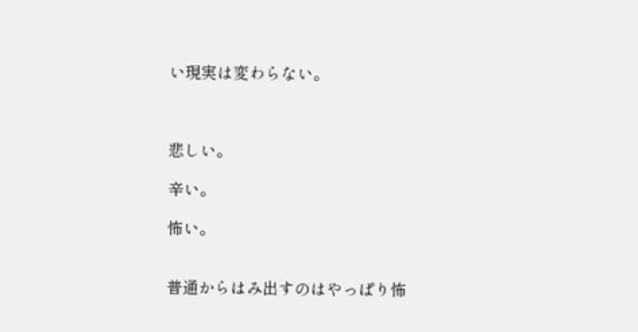い現実は変わらない。



悲しい。

辛い。

怖い。


普通からはみ出すのはやっぱり怖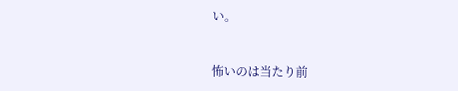い。


怖いのは当たり前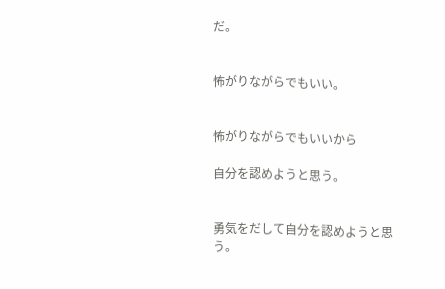だ。


怖がりながらでもいい。


怖がりながらでもいいから

自分を認めようと思う。


勇気をだして自分を認めようと思う。